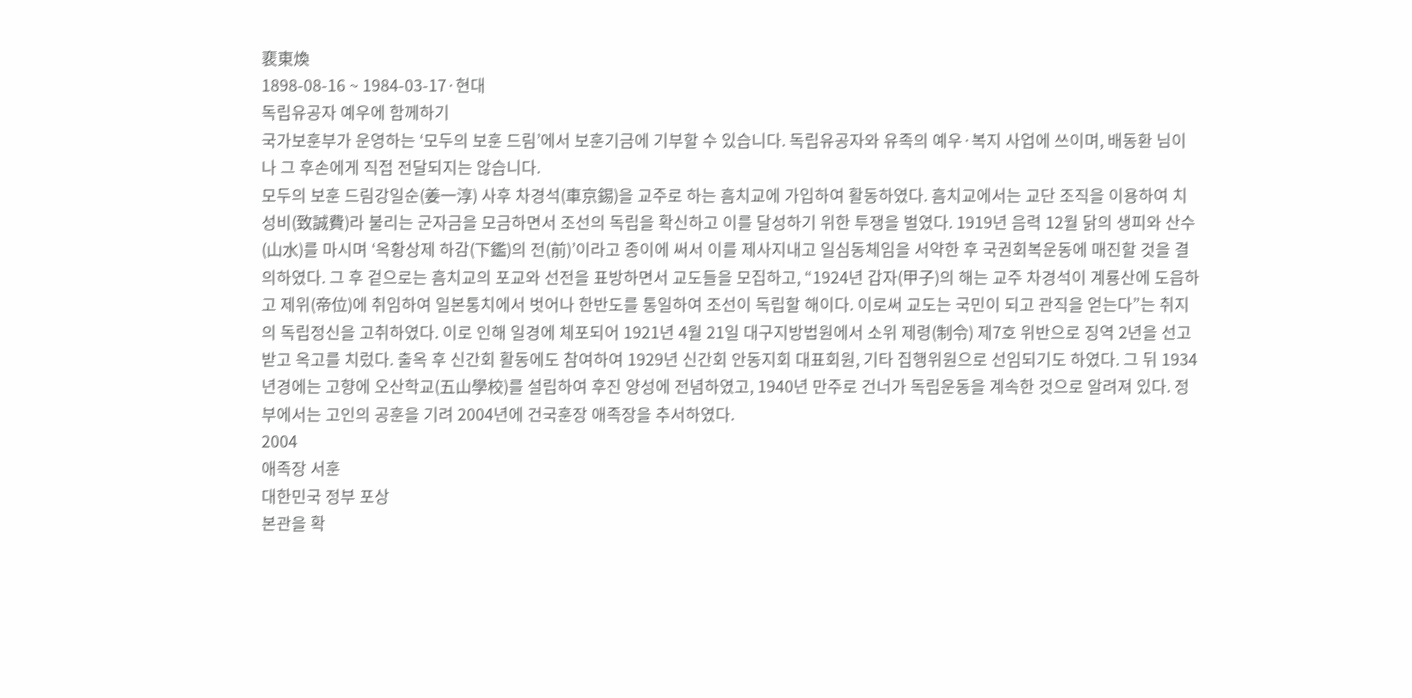裵東煥
1898-08-16 ~ 1984-03-17·현대
독립유공자 예우에 함께하기
국가보훈부가 운영하는 ‘모두의 보훈 드림’에서 보훈기금에 기부할 수 있습니다. 독립유공자와 유족의 예우·복지 사업에 쓰이며, 배동환 님이나 그 후손에게 직접 전달되지는 않습니다.
모두의 보훈 드림강일순(姜一淳) 사후 차경석(車京錫)을 교주로 하는 흠치교에 가입하여 활동하였다. 흠치교에서는 교단 조직을 이용하여 치성비(致誠費)라 불리는 군자금을 모금하면서 조선의 독립을 확신하고 이를 달성하기 위한 투쟁을 벌였다. 1919년 음력 12월 닭의 생피와 산수(山水)를 마시며 ‘옥황상제 하감(下鑑)의 전(前)’이라고 종이에 써서 이를 제사지내고 일심동체임을 서약한 후 국권회복운동에 매진할 것을 결의하였다. 그 후 겉으로는 흠치교의 포교와 선전을 표방하면서 교도들을 모집하고, “1924년 갑자(甲子)의 해는 교주 차경석이 계룡산에 도읍하고 제위(帝位)에 취임하여 일본통치에서 벗어나 한반도를 통일하여 조선이 독립할 해이다. 이로써 교도는 국민이 되고 관직을 얻는다”는 취지의 독립정신을 고취하였다. 이로 인해 일경에 체포되어 1921년 4월 21일 대구지방법원에서 소위 제령(制令) 제7호 위반으로 징역 2년을 선고받고 옥고를 치렀다. 출옥 후 신간회 활동에도 참여하여 1929년 신간회 안동지회 대표회원, 기타 집행위원으로 선임되기도 하였다. 그 뒤 1934년경에는 고향에 오산학교(五山學校)를 설립하여 후진 양성에 전념하였고, 1940년 만주로 건너가 독립운동을 계속한 것으로 알려져 있다. 정부에서는 고인의 공훈을 기려 2004년에 건국훈장 애족장을 추서하였다.
2004
애족장 서훈
대한민국 정부 포상
본관을 확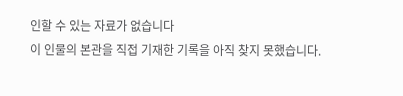인할 수 있는 자료가 없습니다
이 인물의 본관을 직접 기재한 기록을 아직 찾지 못했습니다.